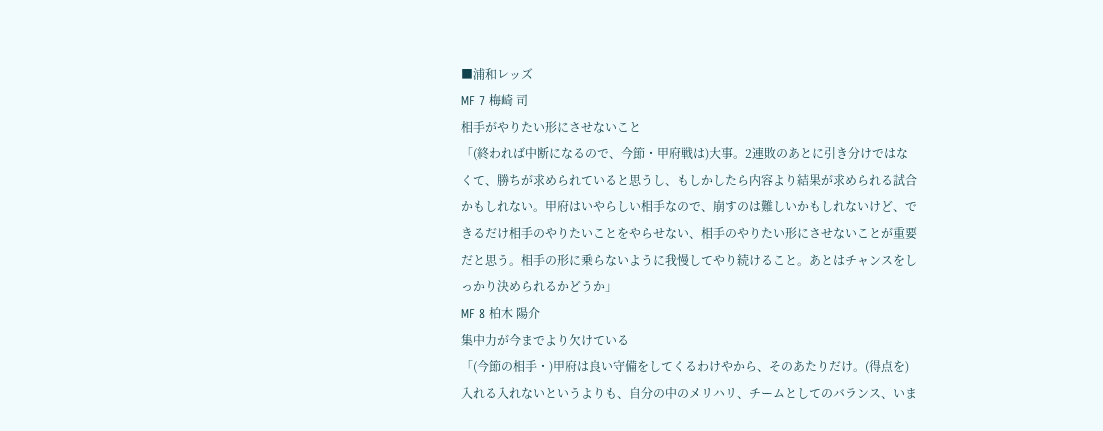■浦和レッズ
MF 7 梅崎 司
相手がやりたい形にさせないこと
「(終われば中断になるので、今節・甲府戦は)大事。2連敗のあとに引き分けではなくて、勝ちが求められていると思うし、もしかしたら内容より結果が求められる試合かもしれない。甲府はいやらしい相手なので、崩すのは難しいかもしれないけど、できるだけ相手のやりたいことをやらせない、相手のやりたい形にさせないことが重要だと思う。相手の形に乗らないように我慢してやり続けること。あとはチャンスをしっかり決められるかどうか」
MF 8 柏木 陽介
集中力が今までより欠けている
「(今節の相手・)甲府は良い守備をしてくるわけやから、そのあたりだけ。(得点を)入れる入れないというよりも、自分の中のメリハリ、チームとしてのバランス、いま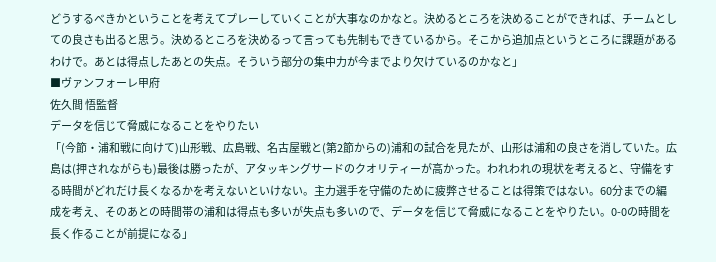どうするべきかということを考えてプレーしていくことが大事なのかなと。決めるところを決めることができれば、チームとしての良さも出ると思う。決めるところを決めるって言っても先制もできているから。そこから追加点というところに課題があるわけで。あとは得点したあとの失点。そういう部分の集中力が今までより欠けているのかなと」
■ヴァンフォーレ甲府
佐久間 悟監督
データを信じて脅威になることをやりたい
「(今節・浦和戦に向けて)山形戦、広島戦、名古屋戦と(第2節からの)浦和の試合を見たが、山形は浦和の良さを消していた。広島は(押されながらも)最後は勝ったが、アタッキングサードのクオリティーが高かった。われわれの現状を考えると、守備をする時間がどれだけ長くなるかを考えないといけない。主力選手を守備のために疲弊させることは得策ではない。60分までの編成を考え、そのあとの時間帯の浦和は得点も多いが失点も多いので、データを信じて脅威になることをやりたい。0-0の時間を長く作ることが前提になる」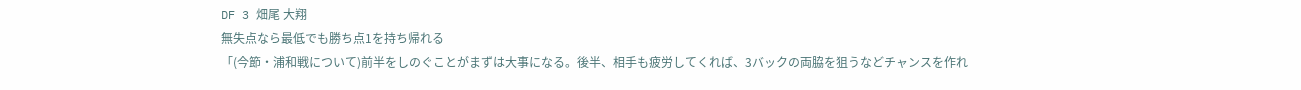DF 3 畑尾 大翔
無失点なら最低でも勝ち点1を持ち帰れる
「(今節・浦和戦について)前半をしのぐことがまずは大事になる。後半、相手も疲労してくれば、3バックの両脇を狙うなどチャンスを作れ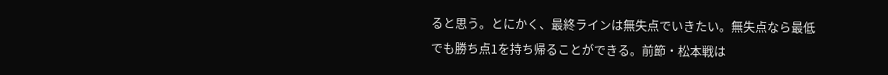ると思う。とにかく、最終ラインは無失点でいきたい。無失点なら最低でも勝ち点1を持ち帰ることができる。前節・松本戦は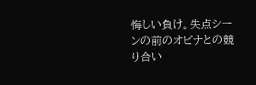悔しい負け。失点シーンの前のオビナとの競り合い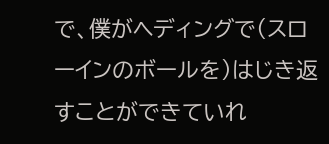で、僕がヘディングで(スローインのボールを)はじき返すことができていれ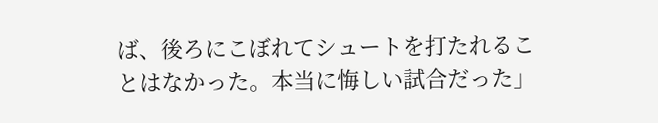ば、後ろにこぼれてシュートを打たれることはなかった。本当に悔しい試合だった」